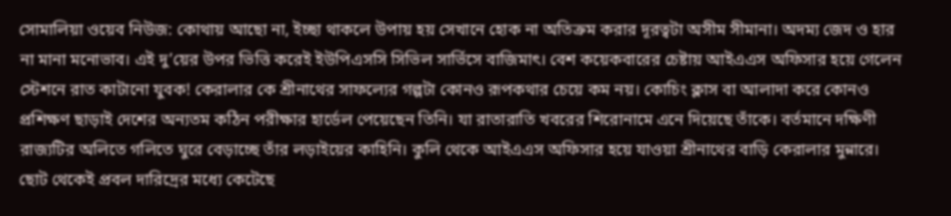সোমালিয়া ওয়েব নিউজ: কোথায় আছো না, ইচ্ছা থাকলে উপায় হয় সেখানে হোক না অতিক্রম করার দূরত্বটা অসীম সীমানা। অদম্য জেদ ও হার না মানা মনোভাব। এই দু’য়ের উপর ভিত্তি করেই ইউপিএসসি সিভিল সার্ভিসে বাজিমাৎ। বেশ কয়েকবারের চেষ্টায় আইএএস অফিসার হয়ে গেলেন স্টেশনে রাত কাটানো যুবক! কেরালার কে শ্রীনাথের সাফল্যের গল্পটা কোনও রূপকথার চেয়ে কম নয়। কোচিং ক্লাস বা আলাদা করে কোনও প্রশিক্ষণ ছাড়াই দেশের অন্যতম কঠিন পরীক্ষার হার্ডেল পেয়েছেন তিনি। যা রাতারাতি খবরের শিরোনামে এনে দিয়েছে তাঁকে। বর্তমানে দক্ষিণী রাজ্যটির অলিতে গলিতে ঘুরে বেড়াচ্ছে তাঁর লড়াইয়ের কাহিনি। কুলি থেকে আইএএস অফিসার হয়ে যাওয়া শ্রীনাথের বাড়ি কেরালার মুন্নারে। ছোট থেকেই প্রবল দারিদ্রের মধ্যে কেটেছে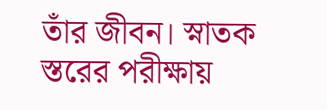তাঁর জীবন। স্নাতক স্তরের পরীক্ষায়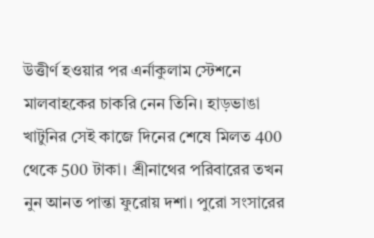উত্তীর্ণ হওয়ার পর এর্নাকুলাম স্টেশনে মালবাহকের চাকরি নেন তিনি। হাড়ভাঙা খাটুনির সেই কাজে দিনের শেষে মিলত 400 থেকে 500 টাকা। শ্রীনাথের পরিবারের তখন নুন আনত পান্তা ফুরোয় দশা। পুরো সংসারের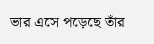ভার এসে পড়েছে তাঁর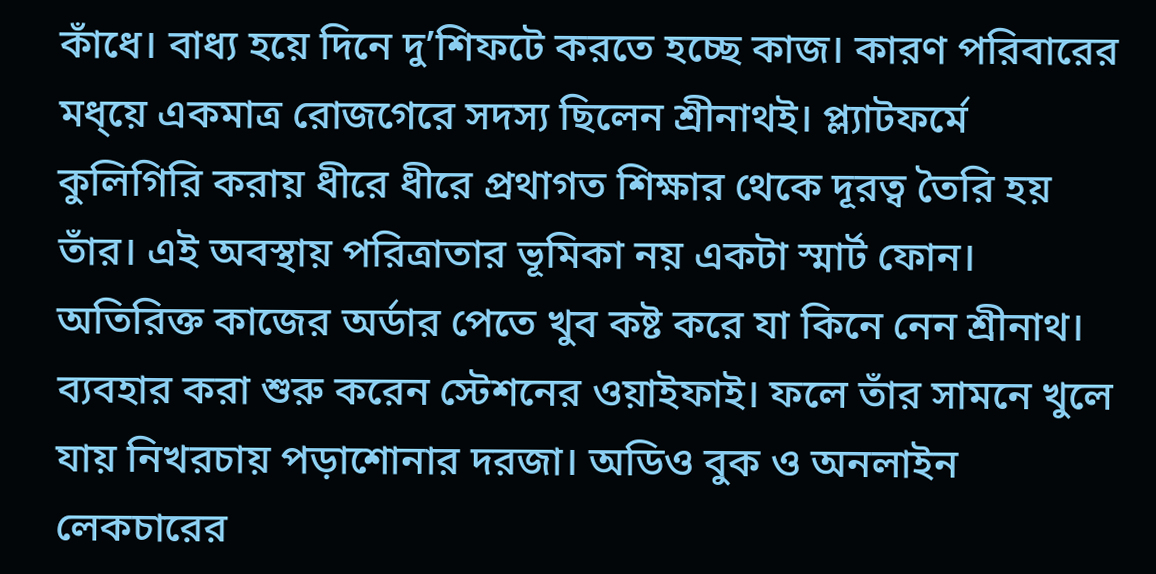কাঁধে। বাধ্য হয়ে দিনে দু’শিফটে করতে হচ্ছে কাজ। কারণ পরিবারের মধ্য়ে একমাত্র রোজগেরে সদস্য ছিলেন শ্রীনাথই। প্ল্যাটফর্মে কুলিগিরি করায় ধীরে ধীরে প্রথাগত শিক্ষার থেকে দূরত্ব তৈরি হয় তাঁর। এই অবস্থায় পরিত্রাতার ভূমিকা নয় একটা স্মার্ট ফোন। অতিরিক্ত কাজের অর্ডার পেতে খুব কষ্ট করে যা কিনে নেন শ্রীনাথ। ব্যবহার করা শুরু করেন স্টেশনের ওয়াইফাই। ফলে তাঁর সামনে খুলে যায় নিখরচায় পড়াশোনার দরজা। অডিও বুক ও অনলাইন লেকচারের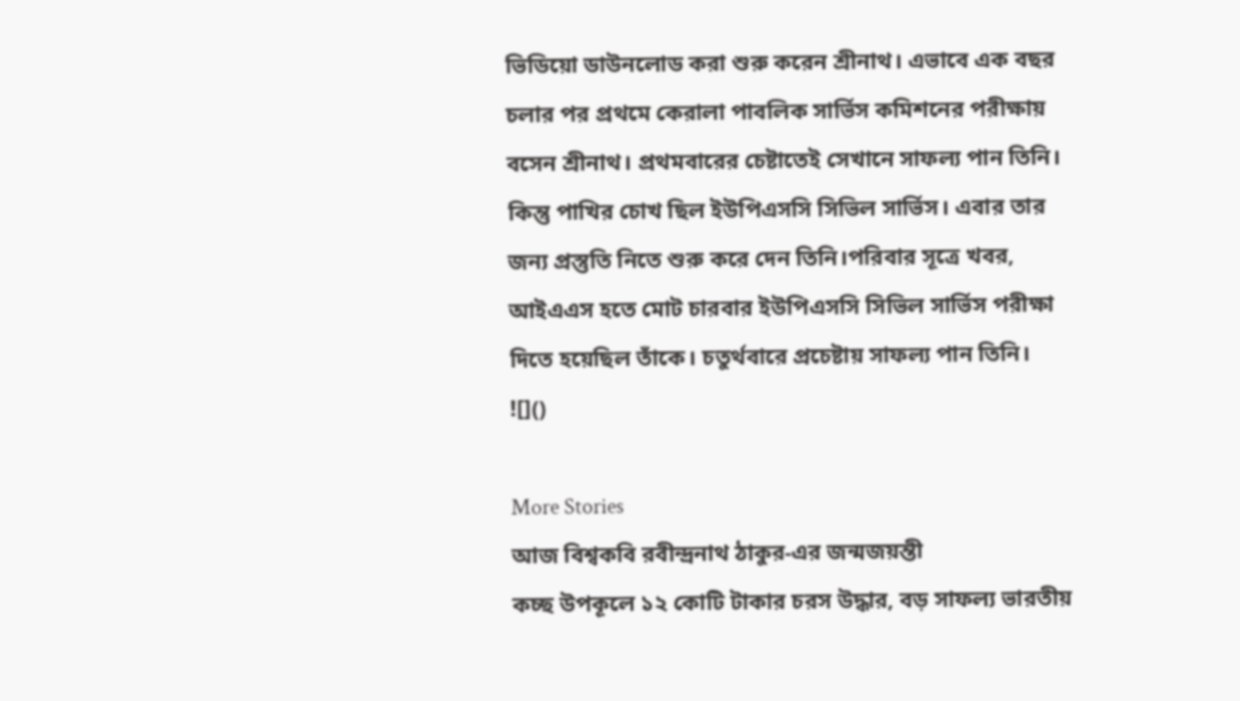ভিডিয়ো ডাউনলোড করা শুরু করেন শ্রীনাথ। এভাবে এক বছর চলার পর প্রথমে কেরালা পাবলিক সার্ভিস কমিশনের পরীক্ষায় বসেন শ্রীনাথ। প্রথমবারের চেষ্টাতেই সেখানে সাফল্য পান তিনি। কিন্তু পাখির চোখ ছিল ইউপিএসসি সিভিল সার্ভিস। এবার তার জন্য প্রস্তুতি নিতে শুরু করে দেন তিনি।পরিবার সূত্রে খবর, আইএএস হতে মোট চারবার ইউপিএসসি সিভিল সার্ভিস পরীক্ষা দিতে হয়েছিল তাঁকে। চতুর্থবারে প্রচেষ্টায় সাফল্য পান তিনি।
![]()

More Stories
আজ বিশ্বকবি রবীন্দ্রনাথ ঠাকুর-এর জন্মজয়ন্তী
কচ্ছ উপকূলে ১২ কোটি টাকার চরস উদ্ধার, বড় সাফল্য ভারতীয়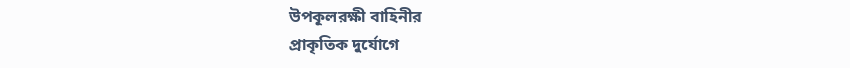উপকূলরক্ষী বাহিনীর
প্রাকৃতিক দুর্যোগে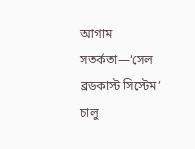আগাম সতর্কতা—‘সেল ব্রডকাস্ট সিস্টেম’ চালু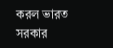করল ভারত সরকার